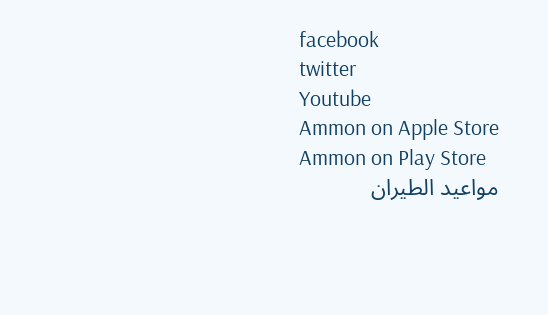facebook
twitter
Youtube
Ammon on Apple Store
Ammon on Play Store
مواعيد الطيران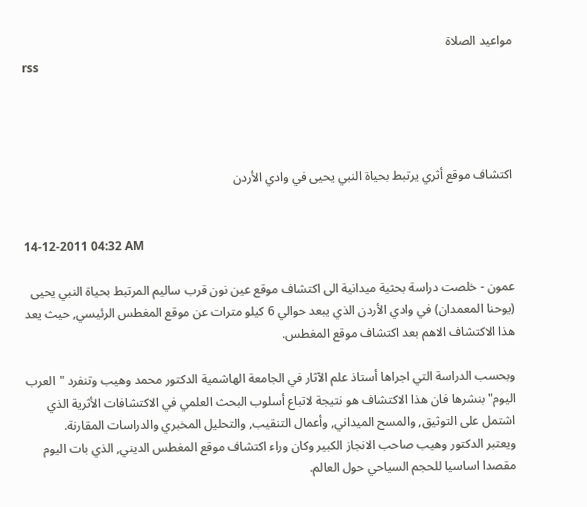مواعيد الصلاة
rss




اكتشاف موقع أثري يرتبط بحياة النبي يحيى في وادي الأردن


14-12-2011 04:32 AM

عمون - خلصت دراسة بحثية ميدانية الى اكتشاف موقع عين نون قرب ساليم المرتبط بحياة النبي يحيى (يوحنا المعمدان) في وادي الأردن الذي يبعد حوالي 6 كيلو مترات عن موقع المغطس الرئيسي, حيث يعد هذا الاكتشاف الاهم بعد اكتشاف موقع المغطس.

وبحسب الدراسة التي اجراها أستاذ علم الآثار في الجامعة الهاشمية الدكتور محمد وهيب وتنفرد "العرب اليوم" بنشرها فان هذا الاكتشاف هو نتيجة لاتباع أسلوب البحث العلمي في الاكتشافات الأثرية الذي اشتمل على التوثيق, والمسح الميداني, وأعمال التنقيب, والتحليل المخبري والدراسات المقارنة.
ويعتبر الدكتور وهيب صاحب الانجاز الكبير وكان وراء اكتشاف موقع المغطس الديني, الذي بات اليوم مقصدا اساسيا للحجم السياحي حول العالم.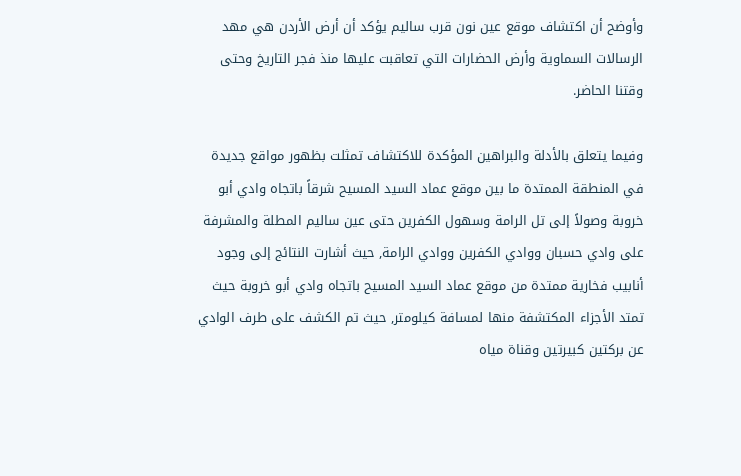وأوضح أن اكتشاف موقع عين نون قرب ساليم يؤكد أن أرض الأردن هي مهد الرسالات السماوية وأرض الحضارات التي تعاقبت عليها منذ فجر التاريخ وحتى وقتنا الحاضر.

وفيما يتعلق بالأدلة والبراهين المؤكدة للاكتشاف تمثلت بظهور مواقع جديدة في المنطقة الممتدة ما بين موقع عماد السيد المسيح شرقاً باتجاه وادي أبو خروبة وصولاً إلى تل الرامة وسهول الكفرين حتى عين ساليم المطلة والمشرفة على وادي حسبان ووادي الكفرين ووادي الرامة, حيث أشارت النتائج إلى وجود أنابيب فخارية ممتدة من موقع عماد السيد المسيح باتجاه وادي أبو خروبة حيث تمتد الأجزاء المكتشفة منها لمسافة كيلومتر, حيث تم الكشف على طرف الوادي عن بركتين كبيرتين وقناة مياه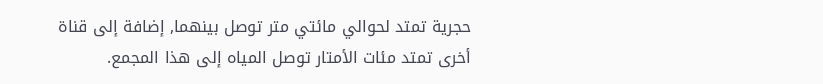حجرية تمتد لحوالي مائتي متر توصل بينهما, إضافة إلى قناة أخرى تمتد مئات الأمتار توصل المياه إلى هذا المجمع.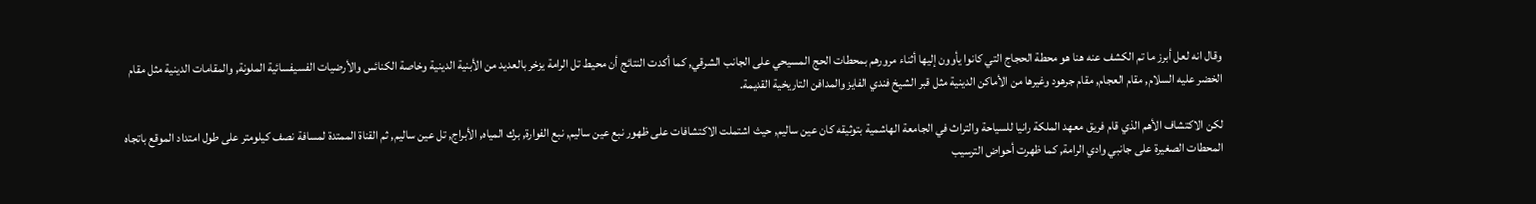وقال انه لعل أبرز ما تم الكشف عنه هنا هو محطة الحجاج التي كانوا يأوون إليها أثناء مرورهم بمحطات الحج المسيحي على الجانب الشرقي, كما أكدت النتائج أن محيط تل الرامة يزخر بالعديد من الأبنية الدينية وخاصة الكنائس والأرضيات الفسيفسائية الملونة, والمقامات الدينية مثل مقام الخضر عليه السلام, مقام العجام, مقام جرهود وغيرها من الأماكن الدينية مثل قبر الشيخ فندي الفايز والمدافن التاريخية القديمة.

لكن الاكتشاف الأهم الذي قام فريق معهد الملكة رانيا للسياحة والتراث في الجامعة الهاشمية بتوثيقه كان عين ساليم, حيث اشتملت الاكتشافات على ظهور نبع عين ساليم, نبع الفوارة, برك المياه, الأبراج, تل عين ساليم, ثم القناة الممتدة لمسافة نصف كيلومتر على طول امتداد الموقع باتجاه المحطات الصغيرة على جانبي وادي الرامة, كما ظهرت أحواض الترسيب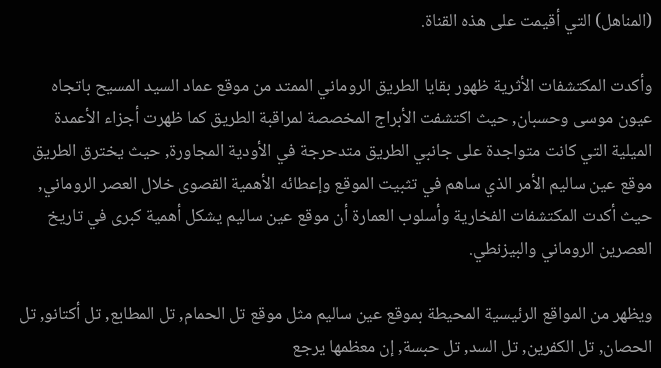(المناهل) التي أقيمت على هذه القناة.

وأكدت المكتشفات الأثرية ظهور بقايا الطريق الروماني الممتد من موقع عماد السيد المسيح باتجاه عيون موسى وحسبان, حيث اكتشفت الأبراج المخصصة لمراقبة الطريق كما ظهرت أجزاء الأعمدة الميلية التي كانت متواجدة على جانبي الطريق متدحرجة في الأودية المجاورة, حيث يخترق الطريق موقع عين ساليم الأمر الذي ساهم في تثبيت الموقع وإعطائه الأهمية القصوى خلال العصر الروماني, حيث أكدت المكتشفات الفخارية وأسلوب العمارة أن موقع عين ساليم يشكل أهمية كبرى في تاريخ العصرين الروماني والبيزنطي.

ويظهر من المواقع الرئيسية المحيطة بموقع عين ساليم مثل موقع تل الحمام, تل المطابع, تل أكتانو, تل الحصان, تل الكفرين, تل السد, تل حبسة, إن معظمها يرجع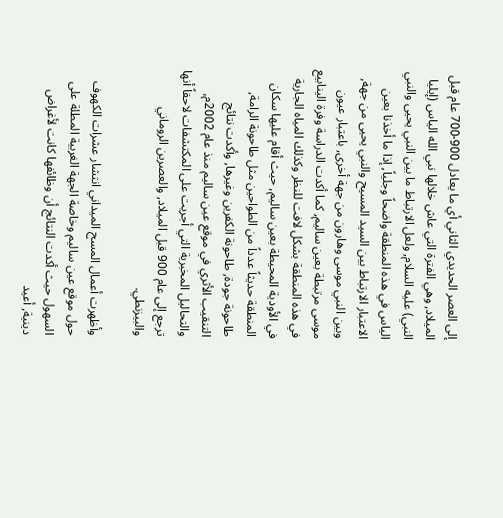إلى العصر الحديدي الثاني أي ما يعادل 900-700 عام قبل الميلاد, وهي الفترة التي عاش خلالها نبي الله الياس (إيليا النبي) عليه السلام, ولعل الارتباط ما بين النبي يحيى والنبي الياس في هذه المنطقة واضحاً وجلياً, إذا ما أخذنا بعين الاعتبار الارتباط بين السيد المسيح والنبي يحيى من جهة, وبين النبي موسى وهارون من جهة أخرى, باعتبار عيون موسى مرتبطة بعين ساليم, كما أكدت الدراسة وفرة الينابيع في هذه المنطقة بشكل لافت للنظر وكذلك المياه الجارية في الأودية المحيطة بعين ساليم, حيث أقام عليها سكان المنطقة حديثاً عدداً من الطواحين مثل طاحونة الرامة, طاحونة جودة, طاحونة الكفرين وغيرها, وأكدت نتائج التنقيب الأثري في موقع عين ساليم منذ عام 2002م, والتحاليل المخبرية التي أجريت على المكتشفات لاحقاً أنها ترجع إلى عام 900 قبل الميلاد, والعصرين الروماني والبيزنطي.

وأظهرت أعمال المسح الميداني انتشار عشرات الكهوف حول موقع عين ساليم وخاصة الجهة الغربية المطلة على السهول حيث أكدت النتائج أن وظائفها كانت لأغراض دينية, أعيد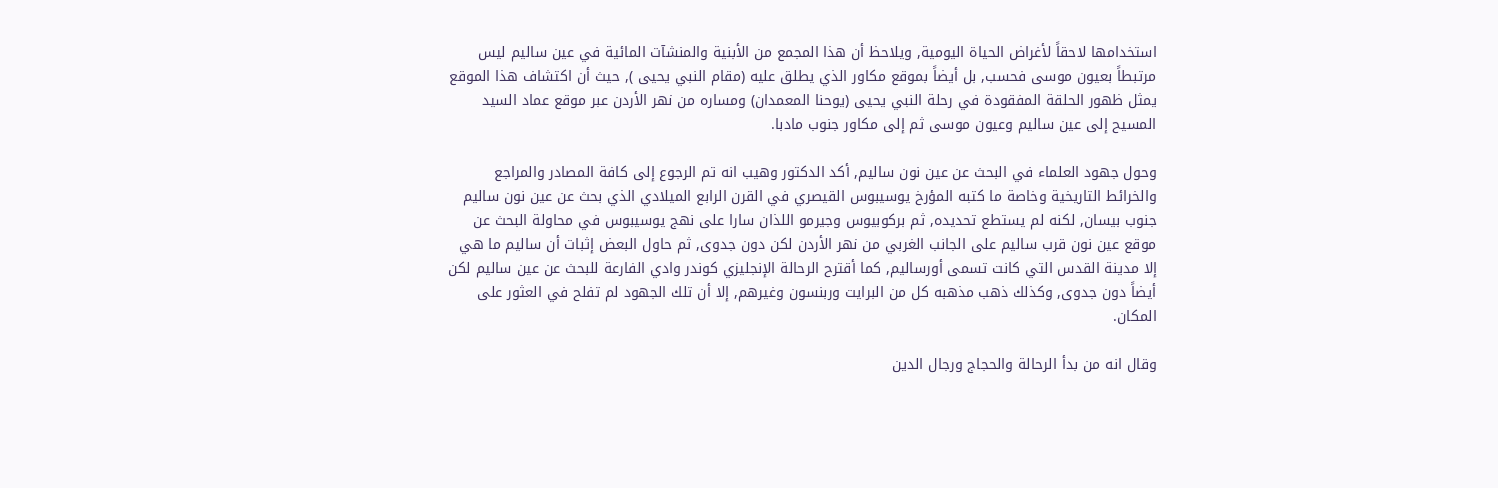استخدامها لاحقاً لأغراض الحياة اليومية, ويلاحظ أن هذا المجمع من الأبنية والمنشآت المائية في عين ساليم ليس مرتبطاً بعيون موسى فحسب, بل أيضاً بموقع مكاور الذي يطلق عليه (مقام النبي يحيى ), حيث أن اكتشاف هذا الموقع يمثل ظهور الحلقة المفقودة في رحلة النبي يحيى (يوحنا المعمدان) ومساره من نهر الأردن عبر موقع عماد السيد المسيح إلى عين ساليم وعيون موسى ثم إلى مكاور جنوب مادبا.

وحول جهود العلماء في البحث عن عين نون ساليم, أكد الدكتور وهيب انه تم الرجوع إلى كافة المصادر والمراجع والخرائط التاريخية وخاصة ما كتبه المؤرخ يوسيبوس القيصري في القرن الرابع الميلادي الذي بحث عن عين نون ساليم جنوب بيسان, لكنه لم يستطع تحديده, ثم بركوبيوس وجيرمو اللذان سارا على نهج يوسيبوس في محاولة البحث عن موقع عين نون قرب ساليم على الجانب الغربي من نهر الأردن لكن دون جدوى, ثم حاول البعض إثبات أن ساليم ما هي إلا مدينة القدس التي كانت تسمى أورساليم, كما أقترح الرحالة الإنجليزي كوندر وادي الفارعة للبحث عن عين ساليم لكن أيضاً دون جدوى, وكذلك ذهب مذهبه كل من البرايت وربنسون وغيرهم, إلا أن تلك الجهود لم تفلح في العثور على المكان.

وقال انه من بدأ الرحالة والحجاج ورجال الدين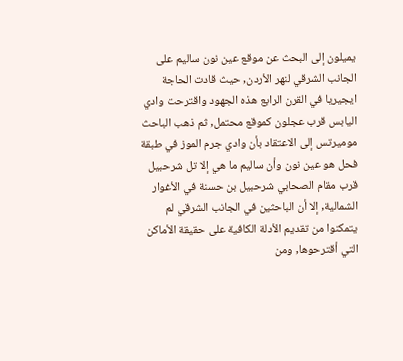يميلون إلى البحث عن موقع عين نون ساليم على الجانب الشرقي لنهر الأردن, حيث قادت الحاجة ايجيريا في القرن الرابع هذه الجهود واقترحت وادي اليابس قرب عجلون كموقع محتمل, ثم ذهب الباحث موميرتس إلى الاعتقاد بأن وادي جرم الموز في طبقة فحل هو عين نون وأن ساليم ما هي إلا تل شرحبيل قرب مقام الصحابي شرحبيل بن حسنة في الأغوار الشمالية, إلا أن الباحثين في الجانب الشرقي لم يتمكنوا من تقديم الأدلة الكافية على حقيقة الأماكن التي أقترحوها, ومن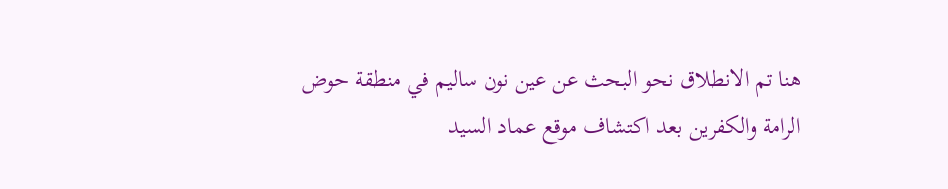هنا تم الانطلاق نحو البحث عن عين نون ساليم في منطقة حوض الرامة والكفرين بعد اكتشاف موقع عماد السيد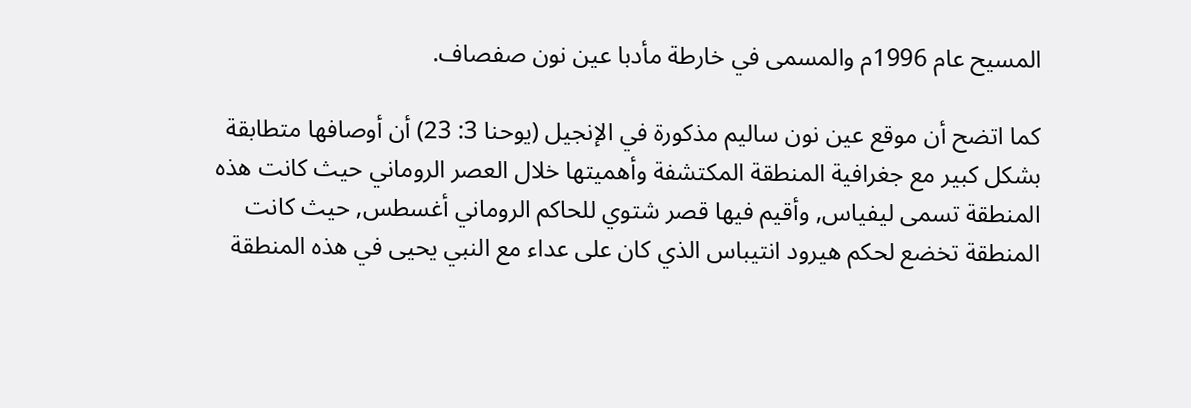المسيح عام 1996م والمسمى في خارطة مأدبا عين نون صفصاف.

كما اتضح أن موقع عين نون ساليم مذكورة في الإنجيل (يوحنا 3: 23) أن أوصافها متطابقة بشكل كبير مع جغرافية المنطقة المكتشفة وأهميتها خلال العصر الروماني حيث كانت هذه المنطقة تسمى ليفياس, وأقيم فيها قصر شتوي للحاكم الروماني أغسطس, حيث كانت المنطقة تخضع لحكم هيرود انتيباس الذي كان على عداء مع النبي يحيى في هذه المنطقة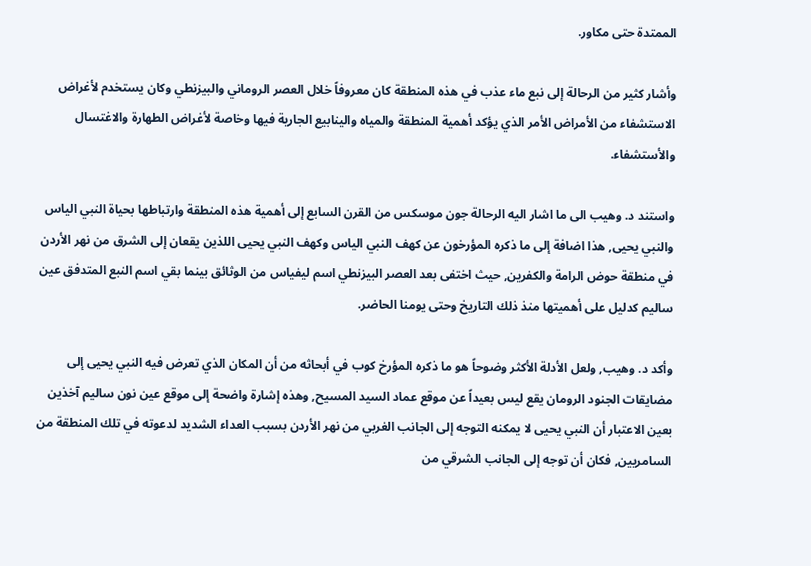الممتدة حتى مكاور.

وأشار كثير من الرحالة إلى نبع ماء عذب في هذه المنطقة كان معروفاً خلال العصر الروماني والبيزنطي وكان يستخدم لأغراض الاستشفاء من الأمراض الأمر الذي يؤكد أهمية المنطقة والمياه والينابيع الجارية فيها وخاصة لأغراض الطهارة والاغتسال والأستشفاء.

واستند د. وهيب الى ما اشار اليه الرحالة جون موسكس من القرن السابع إلى أهمية هذه المنطقة وارتباطها بحياة النبي الياس والنبي يحيى, هذا اضافة إلى ما ذكره المؤرخون عن كهف النبي الياس وكهف النبي يحيى اللذين يقعان إلى الشرق من نهر الأردن في منطقة حوض الرامة والكفرين, حيث اختفى بعد العصر البيزنطي اسم ليفياس من الوثائق بينما بقي اسم النبع المتدفق عين ساليم كدليل على أهميتها منذ ذلك التاريخ وحتى يومنا الحاضر.

وأكد د. وهيب, ولعل الأدلة الأكثر وضوحاً هو ما ذكره المؤرخ كوب في أبحاثه من أن المكان الذي تعرض فيه النبي يحيى إلى مضايقات الجنود الرومان يقع ليس بعيداً عن موقع عماد السيد المسيح, وهذه إشارة واضحة إلى موقع عين نون ساليم آخذين بعين الاعتبار أن النبي يحيى لا يمكنه التوجه إلى الجانب الغربي من نهر الأردن بسبب العداء الشديد لدعوته في تلك المنطقة من السامريين, فكان أن توجه إلى الجانب الشرقي من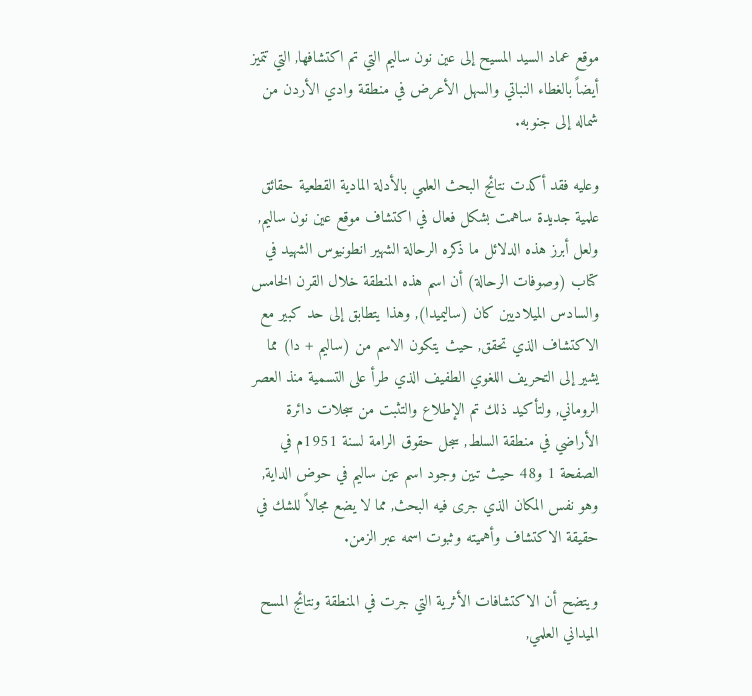موقع عماد السيد المسيح إلى عين نون ساليم التي تم اكتشافها, التي تتميز أيضاً بالغطاء النباتي والسهل الأعرض في منطقة وادي الأردن من شماله إلى جنوبه.

وعليه فقد أكدت نتائج البحث العلمي بالأدلة المادية القطعية حقائق علمية جديدة ساهمت بشكل فعال في اكتشاف موقع عين نون ساليم, ولعل أبرز هذه الدلائل ما ذكره الرحالة الشهير انطونيوس الشهيد في كتاب (وصوفات الرحالة) أن اسم هذه المنطقة خلال القرن الخامس والسادس الميلاديين كان (ساليميدا), وهذا يتطابق إلى حد كبير مع الاكتشاف الذي تحقق, حيث يتكون الاسم من (ساليم + دا) مما يشير إلى التحريف اللغوي الطفيف الذي طرأ على التسمية منذ العصر الروماني, ولتأكيد ذلك تم الإطلاع والتثبت من سجلات دائرة الأراضي في منطقة السلط, سجل حقوق الرامة لسنة 1951م في الصفحة 1 و48 حيث تبين وجود اسم عين ساليم في حوض الداية, وهو نفس المكان الذي جرى فيه البحث, مما لا يضع مجالاً للشك في حقيقة الاكتشاف وأهميته وثبوت اسمه عبر الزمن.

ويتضح أن الاكتشافات الأثرية التي جرت في المنطقة ونتائج المسح الميداني العلمي,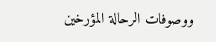ووصوفات الرحالة المؤرخين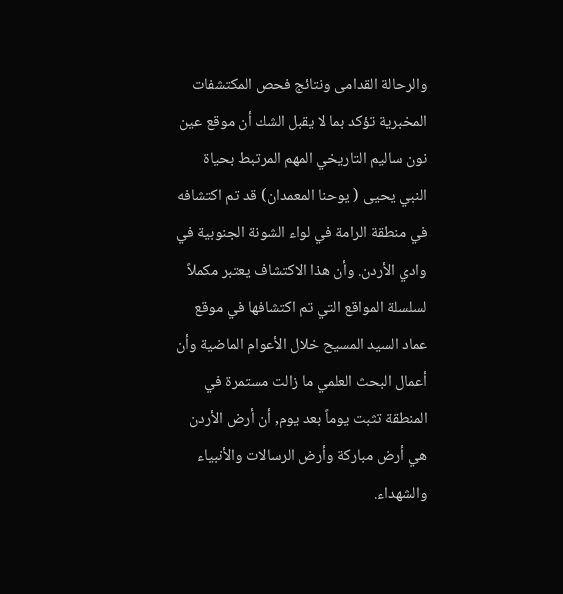والرحالة القدامى ونتائج فحص المكتشفات المخبرية تؤكد بما لا يقبل الشك أن موقع عين نون ساليم التاريخي المهم المرتبط بحياة النبي يحيى ( يوحنا المعمدان) قد تم اكتشافه في منطقة الرامة في لواء الشونة الجنوبية في وادي الأردن. وأن هذا الاكتشاف يعتبر مكملاً لسلسلة المواقع التي تم اكتشافها في موقع عماد السيد المسيح خلال الأعوام الماضية وأن أعمال البحث العلمي ما زالت مستمرة في المنطقة تثبت يوماً بعد يوم, أن أرض الأردن هي أرض مباركة وأرض الرسالات والأنبياء والشهداء.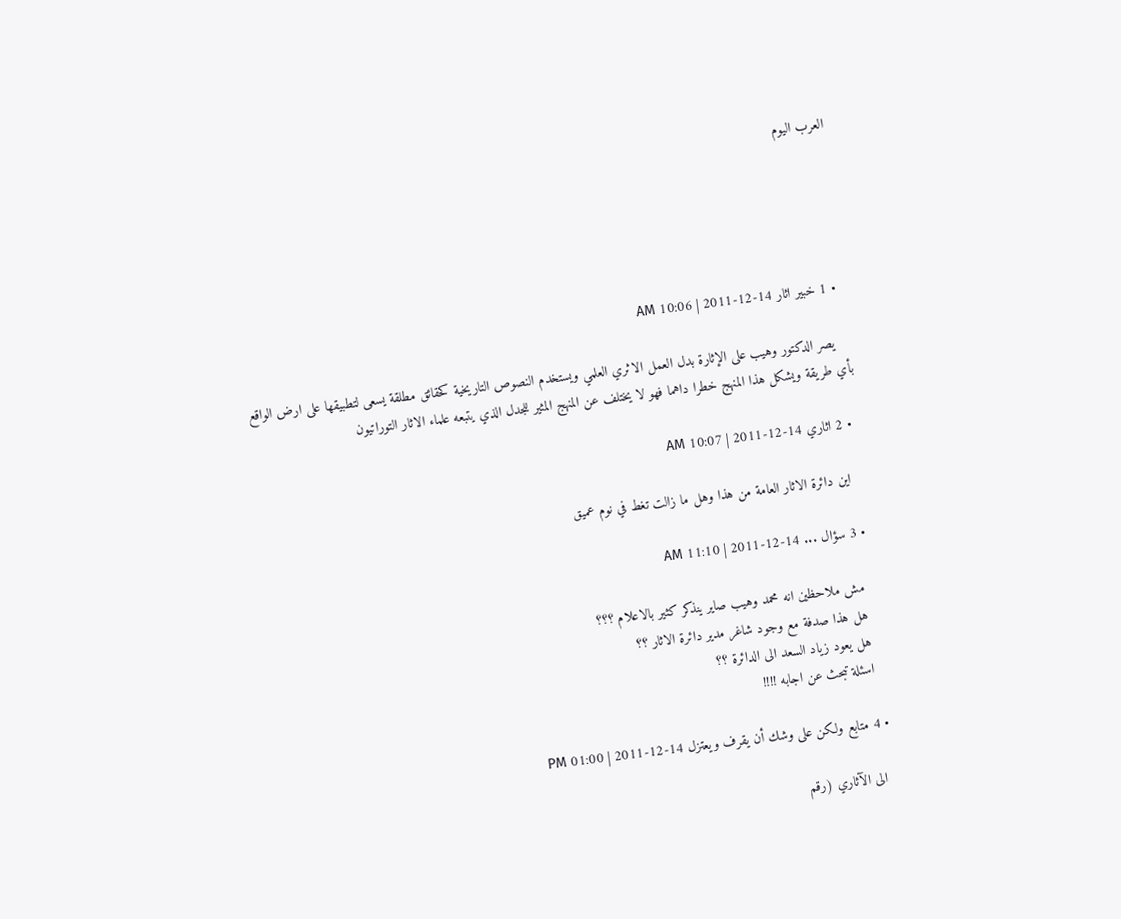العرب اليوم





  • 1 خبير اثار 14-12-2011 | 10:06 AM

    يصر الدكتور وهيب على الإثارة بدل العمل الاثري العلمي ويستخدم النصوص التاريخية كحقائق مطلقة يسعى لتطبيقها على ارض الواقع بأي طريقة ويشكل هذا المنهج خطرا داهما فهو لا يختلف عن المنهج المثير للجدل الذي يتبعه علماء الاثار التوراتيون

  • 2 اثاري 14-12-2011 | 10:07 AM

    اين دائرة الاثار العامة من هذا وهل ما زالت تغط في نوم عميق

  • 3 سؤال ... 14-12-2011 | 11:10 AM

    مش ملاحظين انه محمد وهيب صاير ينذكر كثير بالاعلام ؟؟؟
    هل هذا صدفة مع وجود شاغر مدير دائرة الاثار ؟؟
    هل يعود زياد السعد الى الدائرة ؟؟
    اسئلة تبحث عن اجابه !!!!

  • 4 متابع ولكن على وشك أن يقرف ويعتزل 14-12-2011 | 01:00 PM

    الى الآثاري (رقم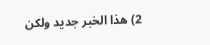2) هذا الخبر جديد ولكن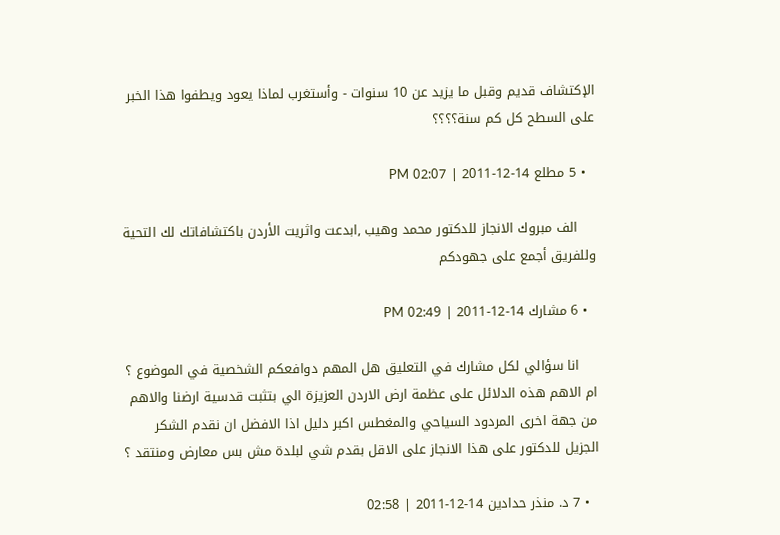الإكتشاف قديم وقبل ما يزيد عن 10 سنوات - وأستغرب لماذا يعود ويطفوا هذا الخبر على السطح كل كم سنة؟؟؟؟

  • 5 مطلع 14-12-2011 | 02:07 PM

    الف مبروك الانجاز للدكتور محمد وهيب ,ابدعت واثريت الأردن باكتشافاتك لك التحية وللفريق أجمع على جهودكم

  • 6 مشارك 14-12-2011 | 02:49 PM

    انا سؤالي لكل مشارك في التعليق هل المهم دوافعكم الشخصية في الموضوع ؟ ام الاهم هذه الدلائل على عظمة ارض الاردن العزيزة الي بتثبت قدسية ارضنا والاهم من جهة اخرى المردود السياحي والمغطس اكبر دليل اذا الافضل ان نقدم الشكر الجزيل للدكتور على هذا الانجاز على الاقل بقدم شي لبلدة مش بس معارض ومنتقد ؟

  • 7 د. منذر حدادين 14-12-2011 | 02:58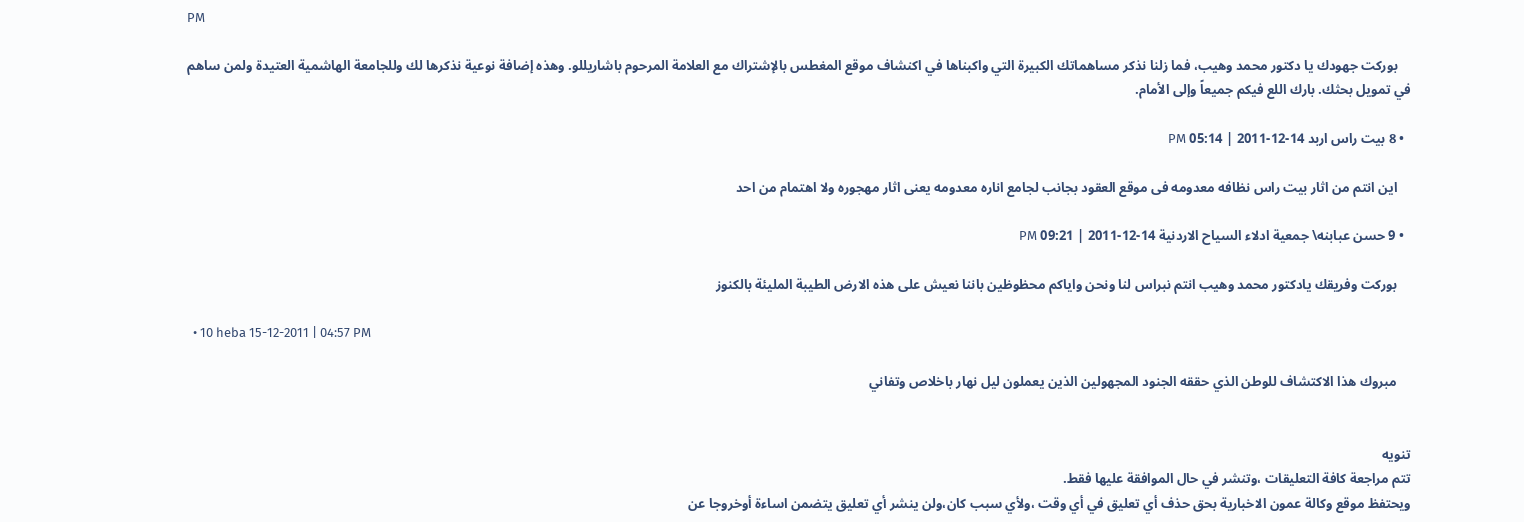PM

    بوركت جهودك يا دكتور محمد وهيب، فما زلنا نذكر مساهماتك الكبيرة التي واكبناها في اكنشاف موقع المغطس بالإشتراك مع العلامة المرحوم باشاريللو. وهذه إضافة نوعية نذكرها لك وللجامعة الهاشمية العتيدة ولمن ساهم في تمويل بحثك. بارك اللع فيكم جميعاً وإلى الأمام.

  • 8 بيت راس اربد 14-12-2011 | 05:14 PM

    اين انتم من اثار بيت راس نظافه معدومه فى موقع العقود بجانب لجامع اناره معدومه يعنى اثار مهجوره ولا اهتمام من احد

  • 9 حسن عبابنه\ جمعية ادلاء السياح الاردنية 14-12-2011 | 09:21 PM

    بوركت وفريقك يادكتور محمد وهيب انتم نبراس لنا ونحن واياكم محظوظين باننا نعيش على هذه الارض الطيبة المليئة بالكنوز

  • 10 heba 15-12-2011 | 04:57 PM

    مبروك هذا الاكتشاف للوطن الذي حققه الجنود المجهولين الذين يعملون ليل نهار باخلاص وتفاني


تنويه
تتم مراجعة كافة التعليقات ،وتنشر في حال الموافقة عليها فقط.
ويحتفظ موقع وكالة عمون الاخبارية بحق حذف أي تعليق في أي وقت ،ولأي سبب كان،ولن ينشر أي تعليق يتضمن اساءة أوخروجا عن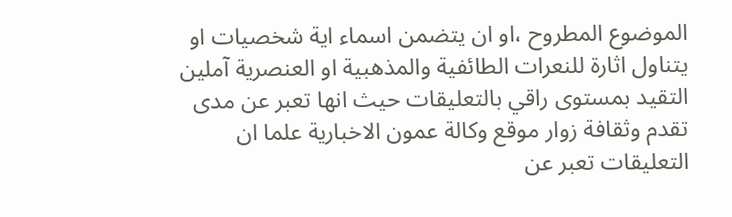الموضوع المطروح ،او ان يتضمن اسماء اية شخصيات او يتناول اثارة للنعرات الطائفية والمذهبية او العنصرية آملين التقيد بمستوى راقي بالتعليقات حيث انها تعبر عن مدى تقدم وثقافة زوار موقع وكالة عمون الاخبارية علما ان التعليقات تعبر عن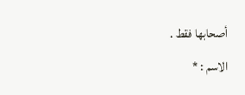أصحابها فقط .
الاسم : *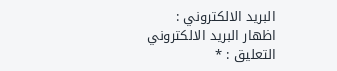البريد الالكتروني :
اظهار البريد الالكتروني
التعليق : *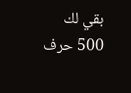بقي لك 500 حرف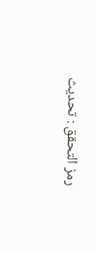رمز التحقق : تحديث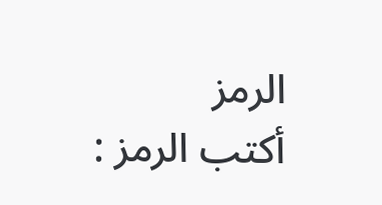الرمز
أكتب الرمز :